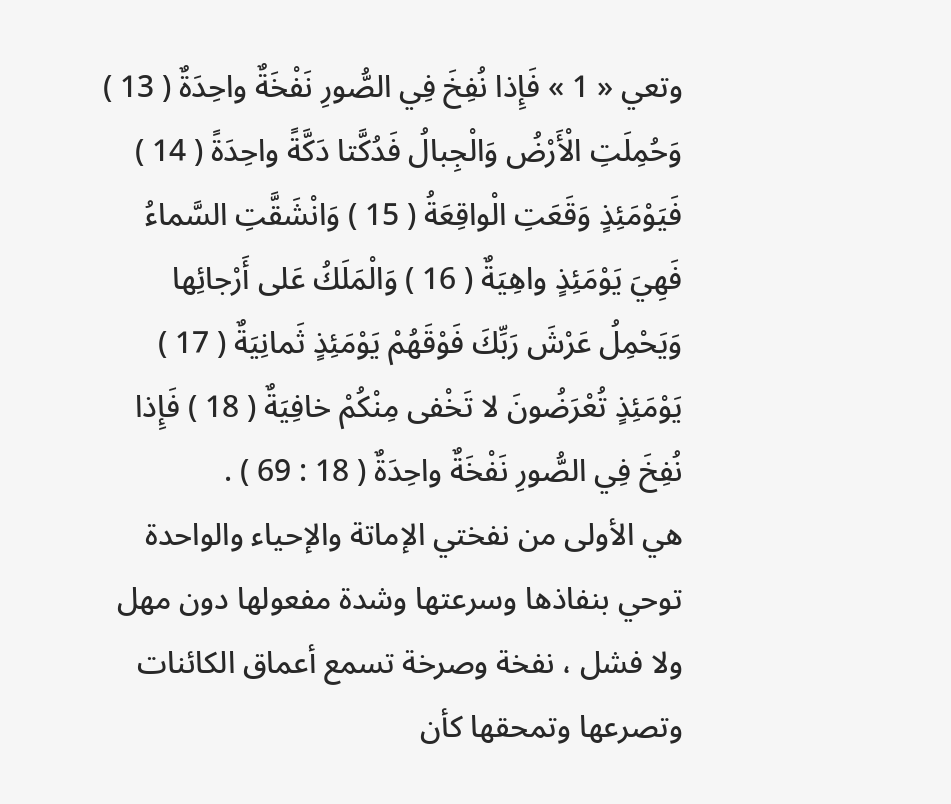وتعي « 1 » فَإِذا نُفِخَ فِي الصُّورِ نَفْخَةٌ واحِدَةٌ ( 13 ) وَحُمِلَتِ الْأَرْضُ وَالْجِبالُ فَدُكَّتا دَكَّةً واحِدَةً ( 14 ) فَيَوْمَئِذٍ وَقَعَتِ الْواقِعَةُ ( 15 ) وَانْشَقَّتِ السَّماءُ فَهِيَ يَوْمَئِذٍ واهِيَةٌ ( 16 ) وَالْمَلَكُ عَلى أَرْجائِها وَيَحْمِلُ عَرْشَ رَبِّكَ فَوْقَهُمْ يَوْمَئِذٍ ثَمانِيَةٌ ( 17 ) يَوْمَئِذٍ تُعْرَضُونَ لا تَخْفى مِنْكُمْ خافِيَةٌ ( 18 ) فَإِذا نُفِخَ فِي الصُّورِ نَفْخَةٌ واحِدَةٌ ( 18 : 69 ) .
هي الأولى من نفختي الإماتة والإحياء والواحدة توحي بنفاذها وسرعتها وشدة مفعولها دون مهل ولا فشل ، نفخة وصرخة تسمع أعماق الكائنات وتصرعها وتمحقها كأن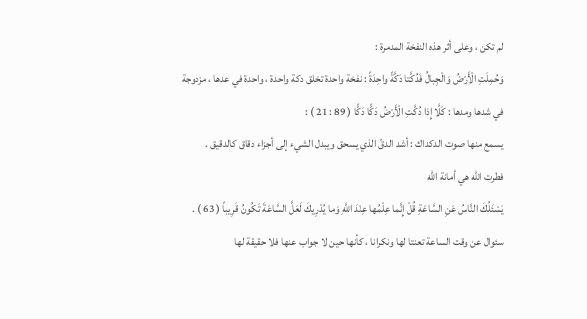لم تكن ، وعلى أثر هذه النفخة المدمرة :
وَحُمِلَتِ الْأَرْضُ وَالْجِبالُ فَدُكَّتا دَكَّةً واحِدَةً : نفخة واحدة تخلق دكة واحدة ، واحدة في عدها ، مزدوجة في شدها ومدها : كَلَّا إِذا دُكَّتِ الْأَرْضُ دَكًّا دَكًّا ( 89 : 21 ) :
يسمع منها صوت الدكداك : أشد الدقّ الذي يسحق ويبدل الشيء إلى أجزاء دقاق كالدقيق .
فطرت الله هي أمانة الله
يَسْئَلُكَ النَّاسُ عَنِ السَّاعَةِ قُلْ إِنَّما عِلْمُها عِنْدَ اللَّهِ وَما يُدْرِيكَ لَعَلَّ السَّاعَةَ تَكُونُ قَرِيباً ( 63 ) .
سئوال عن وقت الساعة تعنتا لها ونكرانا ، كأنها حين لا جواب عنها فلا حقيقة لها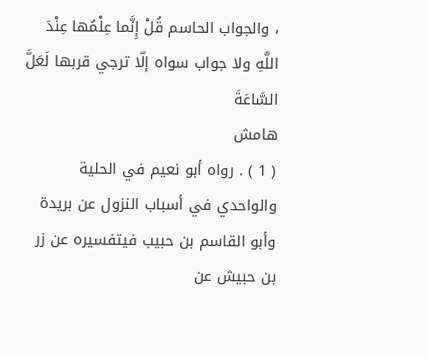، والجواب الحاسم قُلْ إِنَّما عِلْمُها عِنْدَ اللَّهِ ولا جواب سواه إلّا ترجي قربها لَعَلَّ السَّاعَةَ
هامش
( 1 ) . رواه أبو نعيم في الحلية والواحدي في أسباب النزول عن بريدة وأبو القاسم بن حبيب فيتفسيره عن زر بن حبيش عن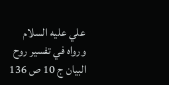علي عليه السلام ورواه في تفسير روح البيان ج 10 ص 136